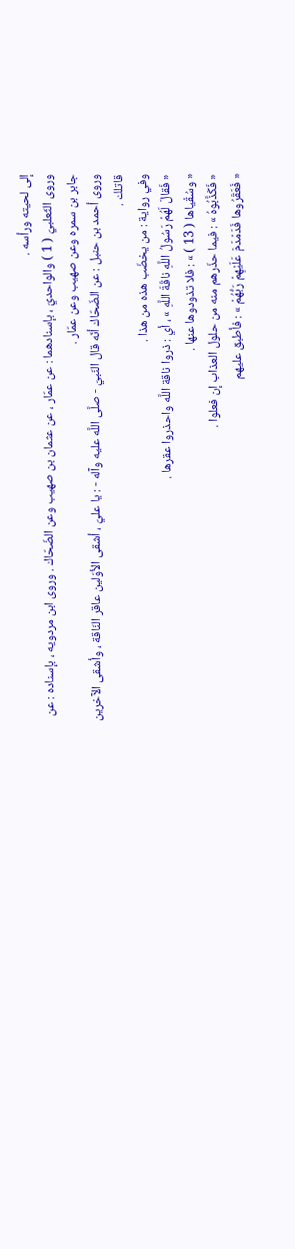إلى لحيته ورأسه .
وروى الثّعلبيّ ( 1 ) والواحديّ ، بإسنادهما : عن عمّار ، عن عثمان بن صهيب وعن الضّحّاك . وروى ابن مردويه ، بإسناده : عن جابر بن سمره وعن صهيب وعن عمّار .
وروى أحمد بن حنبل : عن الضّحّاك أنّه قال النّبيّ - صلَّى اللَّه عليه وآله - : يا عليّ ، أشقى الأوّلين عاقر النّاقة ، وأشقى الآخرين قاتلك .
وفي رواية : من يخضّب هذه من هذا .
« فَقالَ لَهُمْ رَسُولُ اللَّهِ ناقَةَ اللَّهِ » ، أي : ذروا ناقة اللَّه واحذروا عقرها .
« وسُقْياها ( 13 ) » : فلا تذودوها عنها .
« فَكَذَّبُوهُ » : فيما حذّرهم منه من حلول العذاب إن فعلوا .
« فَعَقَرُوها فَدَمْدَمَ عَلَيْهِمْ رَبُّهُمْ » : فأطبق عليهم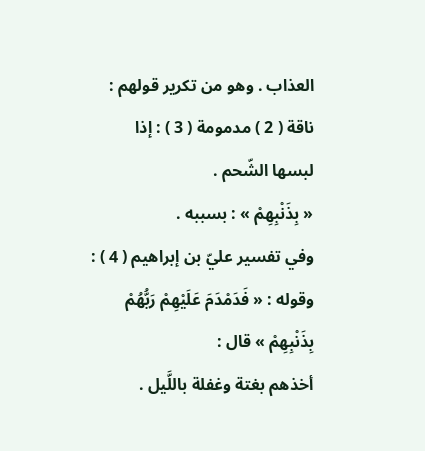العذاب . وهو من تكرير قولهم : ناقة ( 2 ) مدمومة ( 3 ) : إذا لبسها الشّحم .
« بِذَنْبِهِمْ » : بسببه .
وفي تفسير عليّ بن إبراهيم ( 4 ) : وقوله : « فَدَمْدَمَ عَلَيْهِمْ رَبُّهُمْ بِذَنْبِهِمْ » قال :
أخذهم بغتة وغفلة باللَّيل .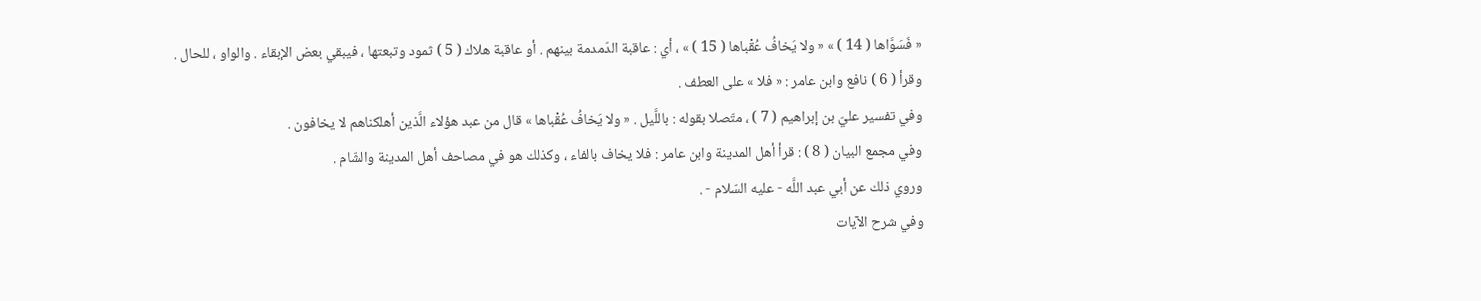« فَسَوَّاها ( 14 ) » « ولا يَخافُ عُقْباها ( 15 ) » ، أي : عاقبة الدّمدمة بينهم . أو عاقبة هلاك ( 5 ) ثمود وتبعتها ، فيبقي بعض الإبقاء . والواو ، للحال .
وقرأ ( 6 ) نافع وابن عامر : « فلا » على العطف .
وفي تفسير عليّ بن إبراهيم ( 7 ) ، متّصلا بقوله : باللَّيل . « ولا يَخافُ عُقْباها » قال من عبد هؤلاء الَّذين أهلكناهم لا يخافون .
وفي مجمع البيان ( 8 ) : قرأ أهل المدينة وابن عامر : فلا يخاف بالفاء ، وكذلك هو في مصاحف أهل المدينة والشّام .
وروي ذلك عن أبي عبد اللَّه - عليه السّلام - .
وفي شرح الآيات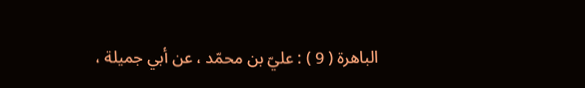الباهرة ( 9 ) : عليّ بن محمّد ، عن أبي جميلة ،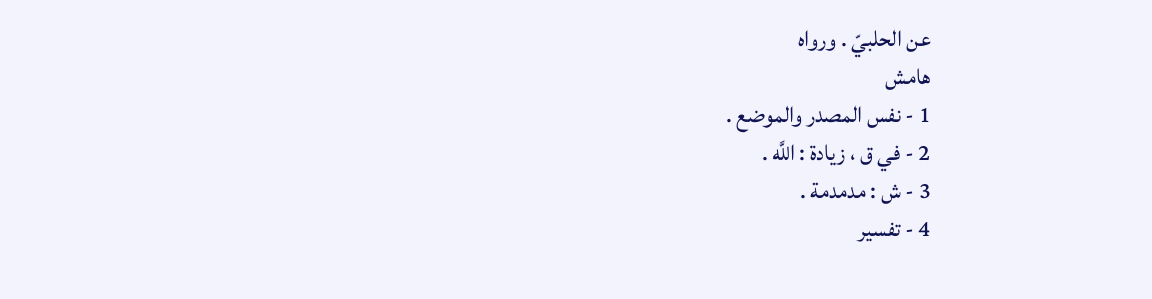عن الحلبيّ . ورواه
هامش
1 - نفس المصدر والموضع .
2 - في ق ، زيادة : اللَّه .
3 - ش : مدمدمة .
4 - تفسير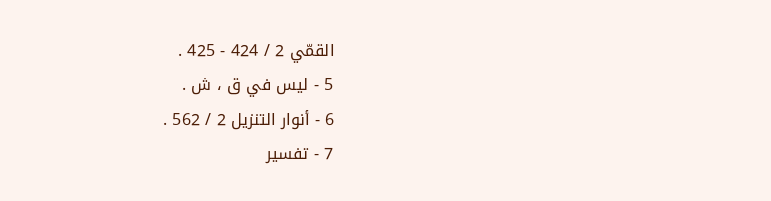القمّي 2 / 424 - 425 .
5 - ليس في ق ، ش .
6 - أنوار التنزيل 2 / 562 .
7 - تفسير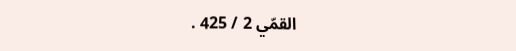القمّي 2 / 425 .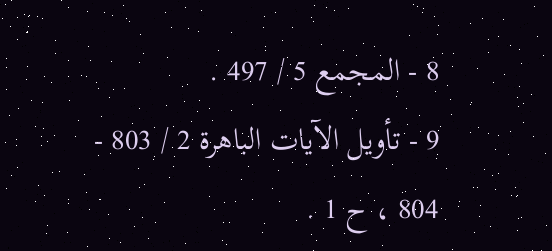8 - المجمع 5 / 497 .
9 - تأويل الآيات الباهرة 2 / 803 - 804 ، ح 1 .